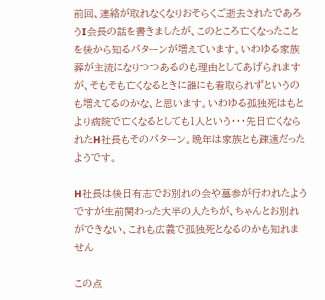前回、連絡が取れなくなりおそらくご逝去されたであろうI会長の話を書きましたが、このところ亡くなったことを後から知るパターンが増えています。いわゆる家族葬が主流になりつつあるのも理由としてあげられますが、そもそも亡くなるときに誰にも看取られずというのも増えてるのかな、と思います。いわゆる孤独死はもとより病院で亡くなるとしても1人という・・・先日亡くなられたH社長もそのパターン。晩年は家族とも疎遠だったようです。

H社長は後日有志でお別れの会や墓参が行われたようですが生前関わった大半の人たちが、ちゃんとお別れができない、これも広義で孤独死となるのかも知れません

この点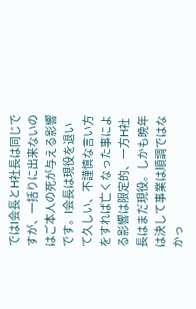ではI会長とH社長は同じですが、一括りに出来ないのはご本人の死が与える影響です。I会長は現役を退いて久しい、不謹慎な言い方をすれば亡くなった事による影響は限定的、一方H社長はまだ現役。しかも晩年は決して事業は順調ではなかっ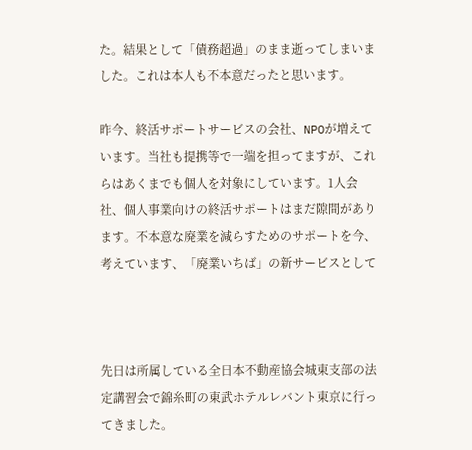た。結果として「債務超過」のまま逝ってしまいました。これは本人も不本意だったと思います。

昨今、終活サポートサービスの会社、NPOが増えています。当社も提携等で一端を担ってますが、これらはあくまでも個人を対象にしています。1人会社、個人事業向けの終活サポートはまだ隙間があります。不本意な廃業を減らすためのサポートを今、考えています、「廃業いちば」の新サービスとして



先日は所属している全日本不動産協会城東支部の法定講習会で錦糸町の東武ホテルレバント東京に行ってきました。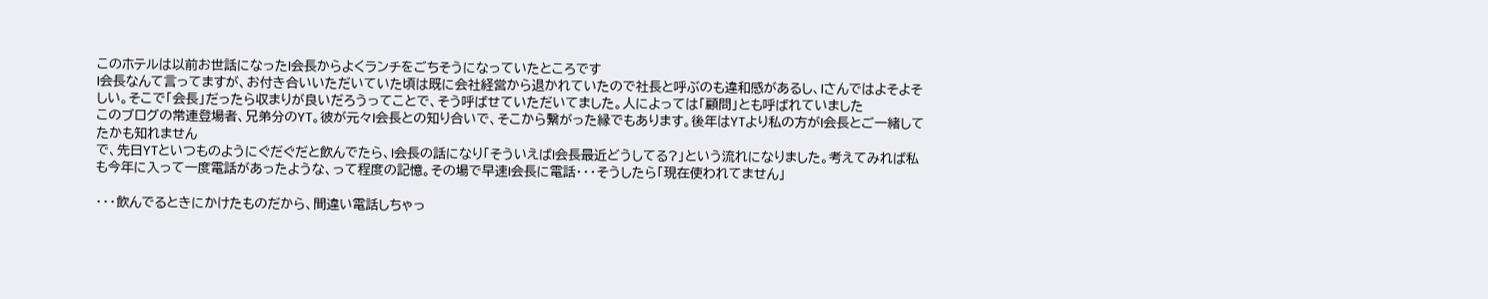このホテルは以前お世話になったI会長からよくランチをごちそうになっていたところです
I会長なんて言ってますが、お付き合いいただいていた頃は既に会社経営から退かれていたので社長と呼ぶのも違和感があるし、Iさんではよそよそしい。そこで「会長」だったら収まりが良いだろうってことで、そう呼ばせていただいてました。人によっては「顧問」とも呼ばれていました
このブログの常連登場者、兄弟分のYT。彼が元々I会長との知り合いで、そこから繋がった縁でもあります。後年はYTより私の方がI会長とご一緒してたかも知れません
で、先日YTといつものようにぐだぐだと飲んでたら、I会長の話になり「そういえばI会長最近どうしてる?」という流れになりました。考えてみれば私も今年に入って一度電話があったような、って程度の記憶。その場で早速I会長に電話・・・そうしたら「現在使われてません」

・・・飲んでるときにかけたものだから、間違い電話しちゃっ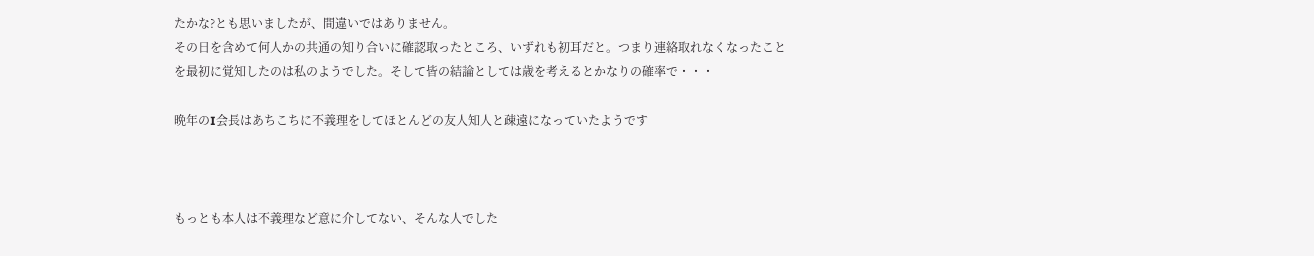たかな?とも思いましたが、間違いではありません。
その日を含めて何人かの共通の知り合いに確認取ったところ、いずれも初耳だと。つまり連絡取れなくなったことを最初に覚知したのは私のようでした。そして皆の結論としては歳を考えるとかなりの確率で・・・

晩年のI会長はあちこちに不義理をしてほとんどの友人知人と疎遠になっていたようです



もっとも本人は不義理など意に介してない、そんな人でした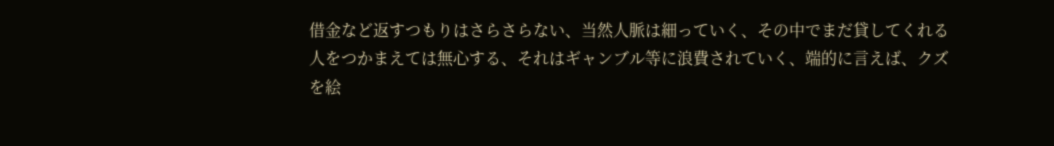借金など返すつもりはさらさらない、当然人脈は細っていく、その中でまだ貸してくれる人をつかまえては無心する、それはギャンブル等に浪費されていく、端的に言えば、クズを絵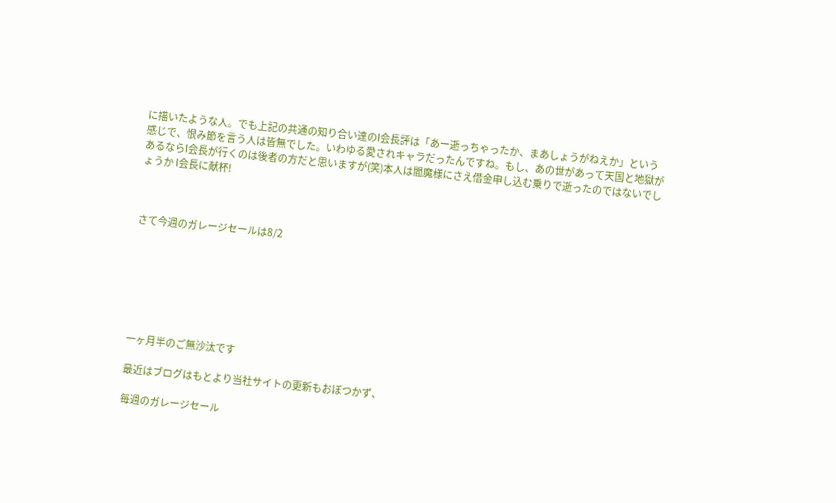に描いたような人。でも上記の共通の知り合い達のI会長評は「あー逝っちゃったか、まあしょうがねえか」という感じで、恨み節を言う人は皆無でした。いわゆる愛されキャラだったんですね。もし、あの世があって天国と地獄があるならI会長が行くのは後者の方だと思いますが(笑)本人は閻魔様にさえ借金申し込む乗りで逝ったのではないでしょうか I会長に献杯!



さて今週のガレージセールは8/2







一ヶ月半のご無沙汰です

最近はブログはもとより当社サイトの更新もおぼつかず、

毎週のガレージセール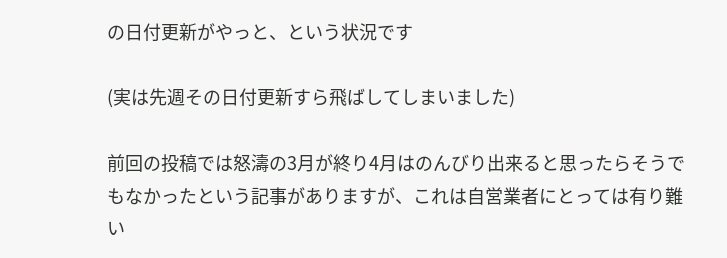の日付更新がやっと、という状況です

(実は先週その日付更新すら飛ばしてしまいました)

前回の投稿では怒濤の3月が終り4月はのんびり出来ると思ったらそうでもなかったという記事がありますが、これは自営業者にとっては有り難い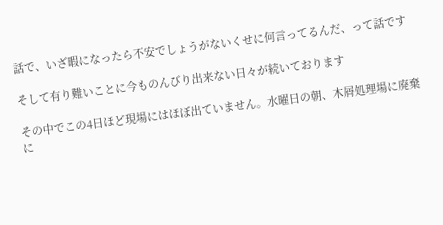話で、いざ暇になったら不安でしょうがないくせに何言ってるんだ、って話です

そして有り難いことに今ものんびり出来ない日々が続いております

その中でこの4日ほど現場にはほぼ出ていません。水曜日の朝、木屑処理場に廃棄に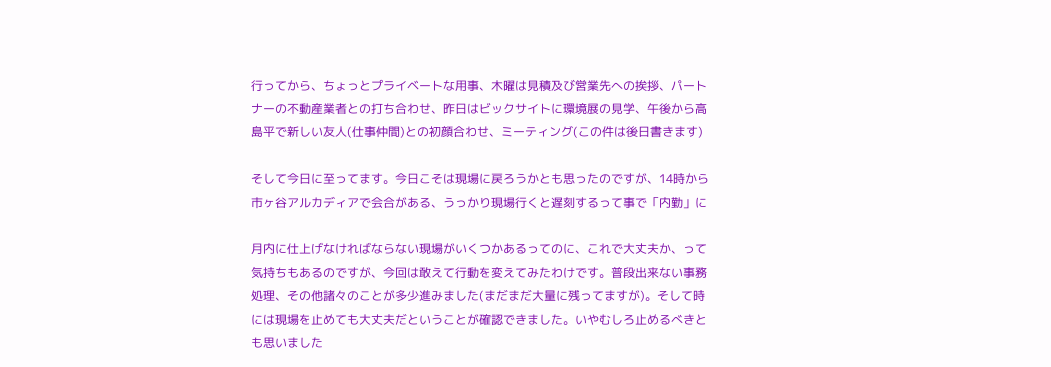行ってから、ちょっとプライベートな用事、木曜は見積及び営業先への挨拶、パートナーの不動産業者との打ち合わせ、昨日はビックサイトに環境展の見学、午後から高島平で新しい友人(仕事仲間)との初顔合わせ、ミーティング(この件は後日書きます)

そして今日に至ってます。今日こそは現場に戻ろうかとも思ったのですが、14時から市ヶ谷アルカディアで会合がある、うっかり現場行くと遅刻するって事で「内勤」に

月内に仕上げなければならない現場がいくつかあるってのに、これで大丈夫か、って気持ちもあるのですが、今回は敢えて行動を変えてみたわけです。普段出来ない事務処理、その他諸々のことが多少進みました(まだまだ大量に残ってますが)。そして時には現場を止めても大丈夫だということが確認できました。いやむしろ止めるべきとも思いました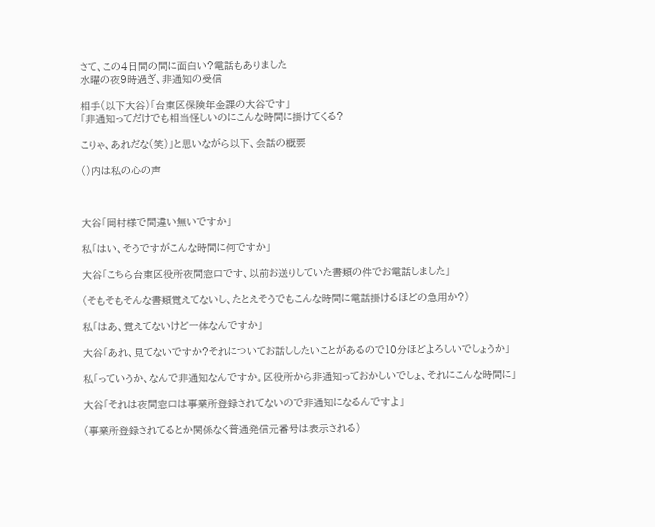さて、この4日間の間に面白い?電話もありました
水曜の夜9時過ぎ、非通知の受信

相手(以下大谷)「台東区保険年金課の大谷です」
「非通知ってだけでも相当怪しいのにこんな時間に掛けてくる?

こりゃ、あれだな(笑)」と思いながら以下、会話の概要

()内は私の心の声



大谷「岡村様で間違い無いですか」

私「はい、そうですがこんな時間に何ですか」

大谷「こちら台東区役所夜間窓口です、以前お送りしていた書類の件でお電話しました」

(そもそもそんな書類覚えてないし、たとえそうでもこんな時間に電話掛けるほどの急用か?)

私「はあ、覚えてないけど一体なんですか」

大谷「あれ、見てないですか?それについてお話ししたいことがあるので10分ほどよろしいでしょうか」

私「っていうか、なんで非通知なんですか。区役所から非通知っておかしいでしょ、それにこんな時間に」

大谷「それは夜間窓口は事業所登録されてないので非通知になるんですよ」

(事業所登録されてるとか関係なく普通発信元番号は表示される)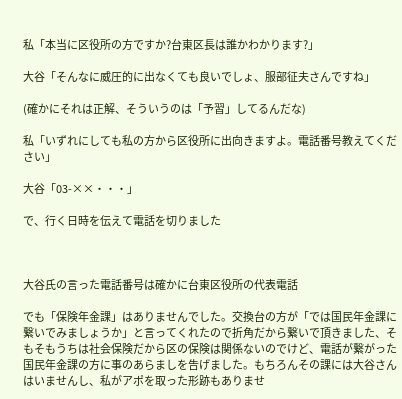私「本当に区役所の方ですか?台東区長は誰かわかります?」

大谷「そんなに威圧的に出なくても良いでしょ、服部征夫さんですね」

(確かにそれは正解、そういうのは「予習」してるんだな)

私「いずれにしても私の方から区役所に出向きますよ。電話番号教えてください」

大谷「03-××・・・」

で、行く日時を伝えて電話を切りました



大谷氏の言った電話番号は確かに台東区役所の代表電話

でも「保険年金課」はありませんでした。交換台の方が「では国民年金課に繋いでみましょうか」と言ってくれたので折角だから繋いで頂きました、そもそもうちは社会保険だから区の保険は関係ないのでけど、電話が繋がった国民年金課の方に事のあらましを告げました。もちろんその課には大谷さんはいませんし、私がアポを取った形跡もありませ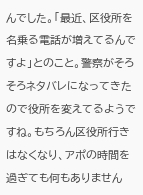んでした。「最近、区役所を名乗る電話が増えてるんですよ」とのこと。警察がそろそろネタバレになってきたので役所を変えてるようですね。もちろん区役所行きはなくなり、アポの時間を過ぎても何もありません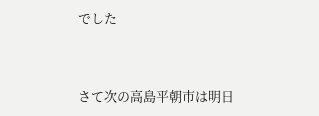でした



さて次の高島平朝市は明日